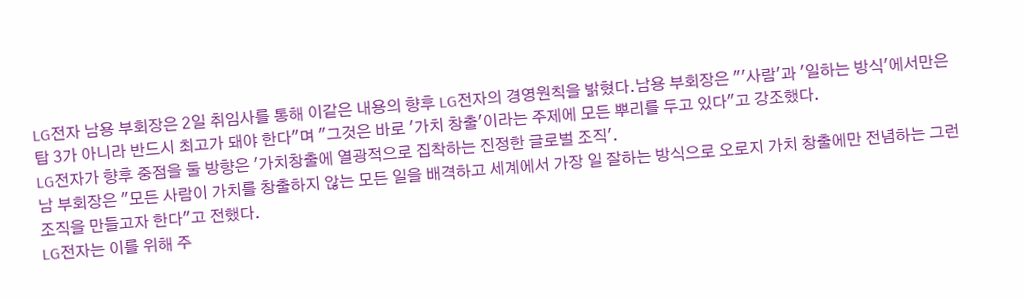LG전자 남용 부회장은 2일 취임사를 통해 이같은 내용의 향후 LG전자의 경영원칙을 밝혔다.남용 부회장은 "'사람'과 '일하는 방식'에서만은 탑 3가 아니라 반드시 최고가 돼야 한다"며 "그것은 바로 '가치 창출'이라는 주제에 모든 뿌리를 두고 있다"고 강조했다.
LG전자가 향후 중점을 둘 방향은 '가치창출에 열광적으로 집착하는 진정한 글로벌 조직'.
남 부회장은 "모든 사람이 가치를 창출하지 않는 모든 일을 배격하고 세계에서 가장 일 잘하는 방식으로 오로지 가치 창출에만 전념하는 그런 조직을 만들고자 한다"고 전했다.
LG전자는 이를 위해 주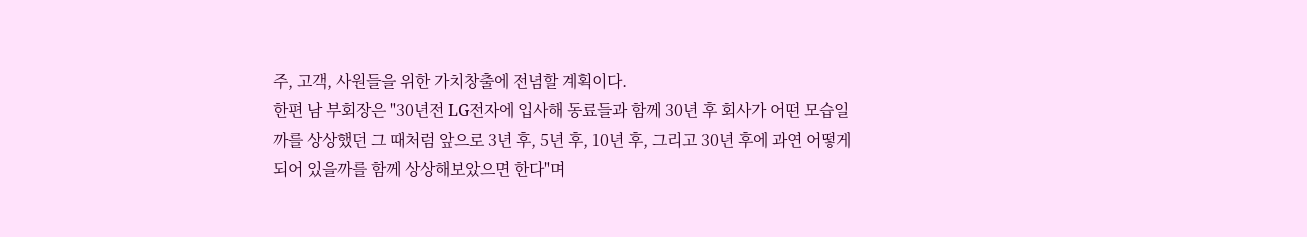주, 고객, 사원들을 위한 가치창출에 전념할 계획이다.
한편 남 부회장은 "30년전 LG전자에 입사해 동료들과 함께 30년 후 회사가 어떤 모습일까를 상상했던 그 때처럼 앞으로 3년 후, 5년 후, 10년 후, 그리고 30년 후에 과연 어떻게 되어 있을까를 함께 상상해보았으면 한다"며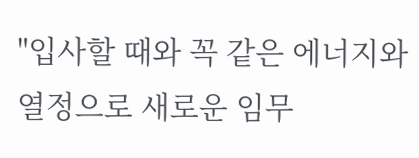"입사할 때와 꼭 같은 에너지와 열정으로 새로운 임무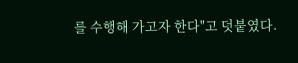를 수행해 가고자 한다"고 덧붙였다.